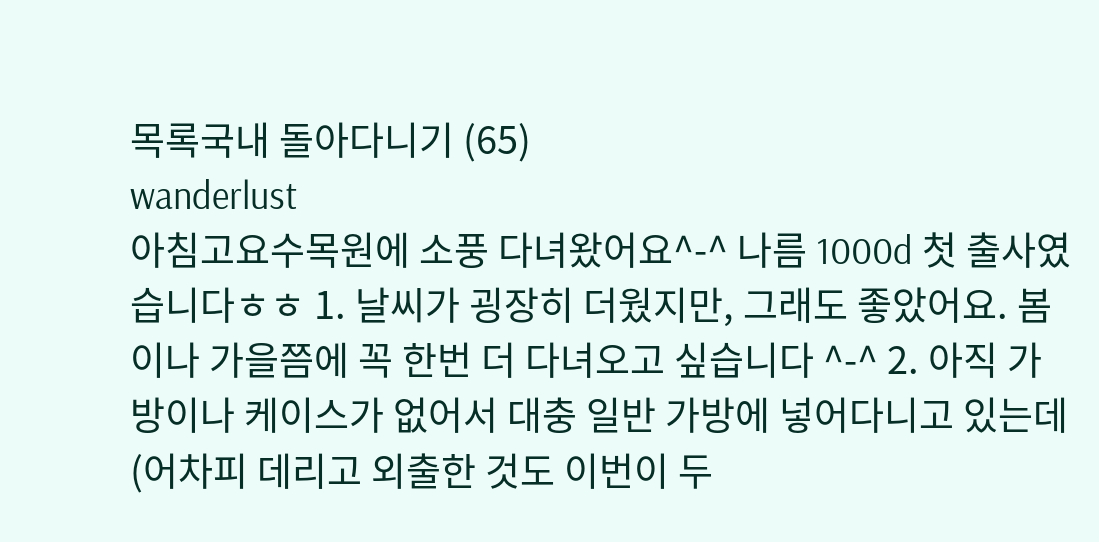목록국내 돌아다니기 (65)
wanderlust
아침고요수목원에 소풍 다녀왔어요^-^ 나름 1000d 첫 출사였습니다ㅎㅎ 1. 날씨가 굉장히 더웠지만, 그래도 좋았어요. 봄이나 가을쯤에 꼭 한번 더 다녀오고 싶습니다 ^-^ 2. 아직 가방이나 케이스가 없어서 대충 일반 가방에 넣어다니고 있는데 (어차피 데리고 외출한 것도 이번이 두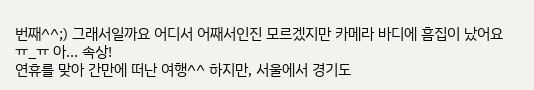번째^^;) 그래서일까요 어디서 어째서인진 모르겠지만 카메라 바디에 흠집이 났어요 ㅠ_ㅠ 아... 속상!
연휴를 맞아 간만에 떠난 여행^^ 하지만, 서울에서 경기도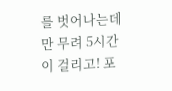를 벗어나는데만 무려 5시간이 걸리고! 포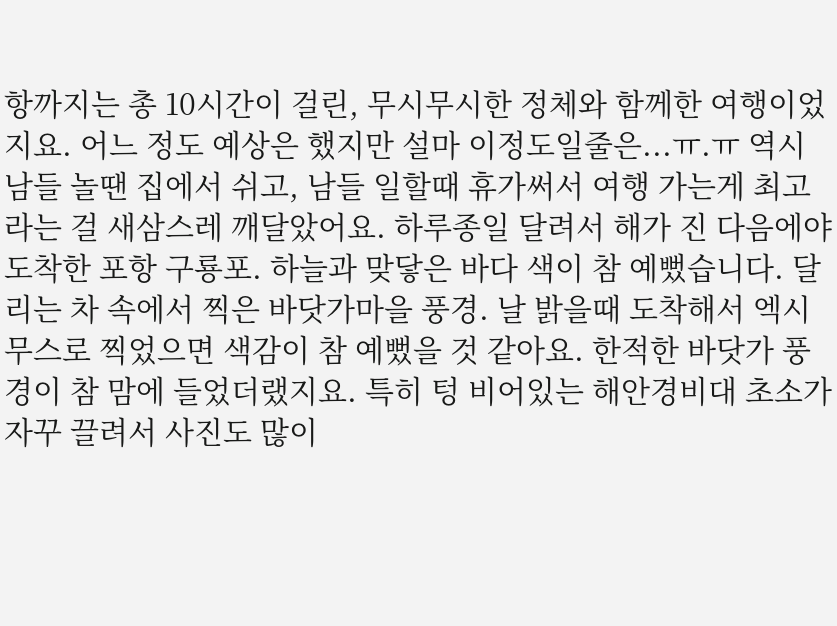항까지는 총 10시간이 걸린, 무시무시한 정체와 함께한 여행이었지요. 어느 정도 예상은 했지만 설마 이정도일줄은...ㅠ.ㅠ 역시 남들 놀땐 집에서 쉬고, 남들 일할때 휴가써서 여행 가는게 최고라는 걸 새삼스레 깨달았어요. 하루종일 달려서 해가 진 다음에야 도착한 포항 구룡포. 하늘과 맞닿은 바다 색이 참 예뻤습니다. 달리는 차 속에서 찍은 바닷가마을 풍경. 날 밝을때 도착해서 엑시무스로 찍었으면 색감이 참 예뻤을 것 같아요. 한적한 바닷가 풍경이 참 맘에 들었더랬지요. 특히 텅 비어있는 해안경비대 초소가 자꾸 끌려서 사진도 많이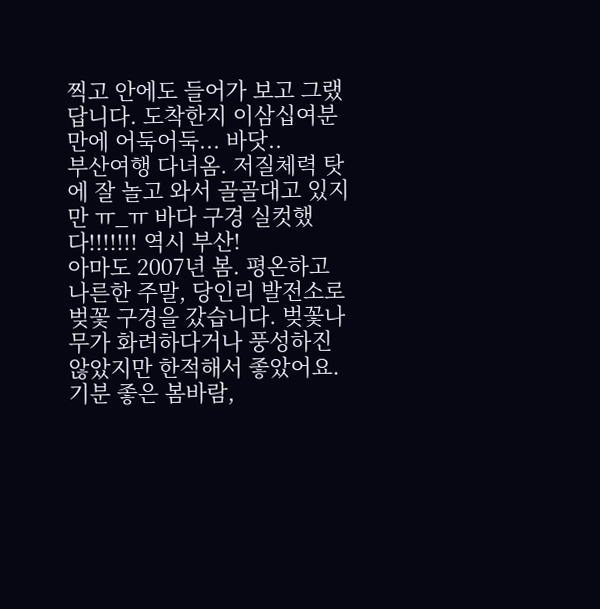찍고 안에도 들어가 보고 그랬답니다. 도착한지 이삼십여분만에 어둑어둑... 바닷..
부산여행 다녀옴. 저질체력 탓에 잘 놀고 와서 골골대고 있지만 ㅠ_ㅠ 바다 구경 실컷했다!!!!!!! 역시 부산!
아마도 2007년 봄. 평온하고 나른한 주말, 당인리 발전소로 벚꽃 구경을 갔습니다. 벚꽃나무가 화려하다거나 풍성하진 않았지만 한적해서 좋았어요. 기분 좋은 봄바람,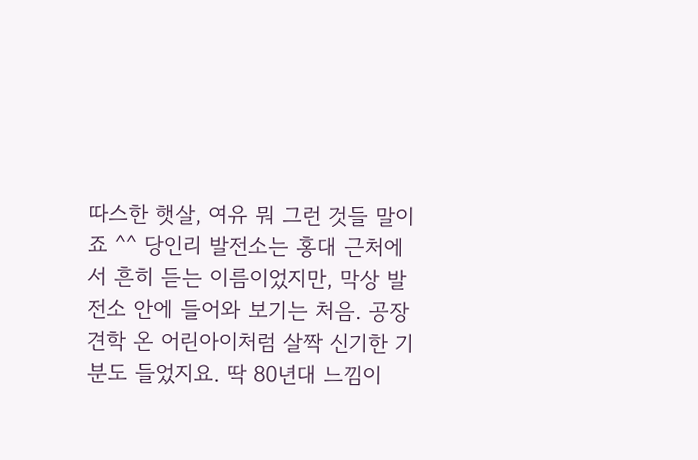따스한 햇살, 여유 뭐 그런 것들 말이죠 ^^ 당인리 발전소는 홍대 근처에서 흔히 듣는 이름이었지만, 막상 발전소 안에 들어와 보기는 처음. 공장 견학 온 어린아이처럼 살짝 신기한 기분도 들었지요. 딱 80년대 느낌이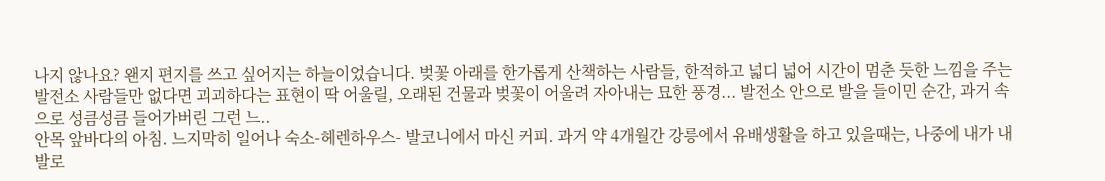나지 않나요? 왠지 편지를 쓰고 싶어지는 하늘이었습니다. 벚꽃 아래를 한가롭게 산책하는 사람들, 한적하고 넓디 넓어 시간이 멈춘 듯한 느낌을 주는 발전소 사람들만 없다면 괴괴하다는 표현이 딱 어울릴, 오래된 건물과 벚꽃이 어울려 자아내는 묘한 풍경... 발전소 안으로 발을 들이민 순간, 과거 속으로 성큼성큼 들어가버린 그런 느..
안목 앞바다의 아침. 느지막히 일어나 숙소-헤렌하우스- 발코니에서 마신 커피. 과거 약 4개월간 강릉에서 유배생활을 하고 있을때는, 나중에 내가 내 발로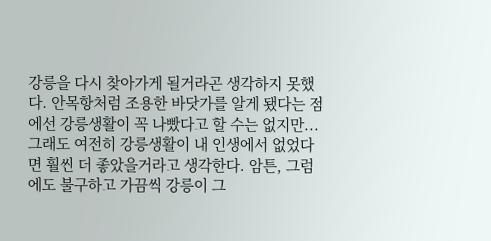강릉을 다시 찾아가게 될거라곤 생각하지 못했다. 안목항처럼 조용한 바닷가를 알게 됐다는 점에선 강릉생활이 꼭 나빴다고 할 수는 없지만... 그래도 여전히 강릉생활이 내 인생에서 없었다면 훨씬 더 좋았을거라고 생각한다. 암튼, 그럼에도 불구하고 가끔씩 강릉이 그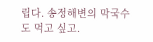립다. 송정해변의 막국수도 먹고 싶고.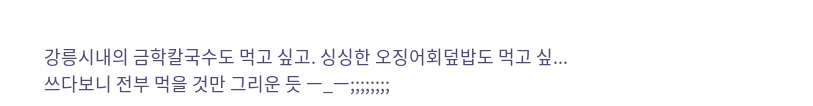강릉시내의 금학칼국수도 먹고 싶고. 싱싱한 오징어회덮밥도 먹고 싶... 쓰다보니 전부 먹을 것만 그리운 듯 ㅡ_ㅡ;;;;;;;;